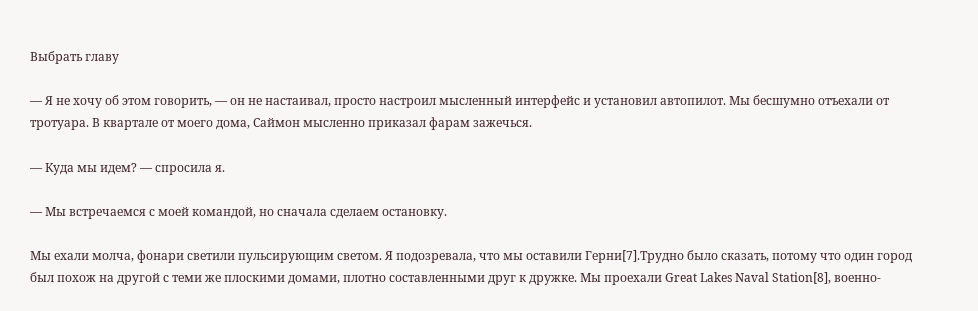Выбрать главу

— Я не хочу об этом говорить, — он не настаивал, просто настроил мысленный интерфейс и установил автопилот. Мы бесшумно отъехали от тротуара. В квартале от моего дома, Саймон мысленно приказал фарам зажечься.

— Куда мы идем? — спросила я.

— Мы встречаемся с моей командой, но сначала сделаем остановку.

Мы ехали молча, фонари светили пульсирующим светом. Я подозревала, что мы оставили Герни[7].Трудно было сказать, потому что один город был похож на другой с теми же плоскими домами, плотно составленными друг к дружке. Мы проехали Great Lakes Naval Station[8], военно-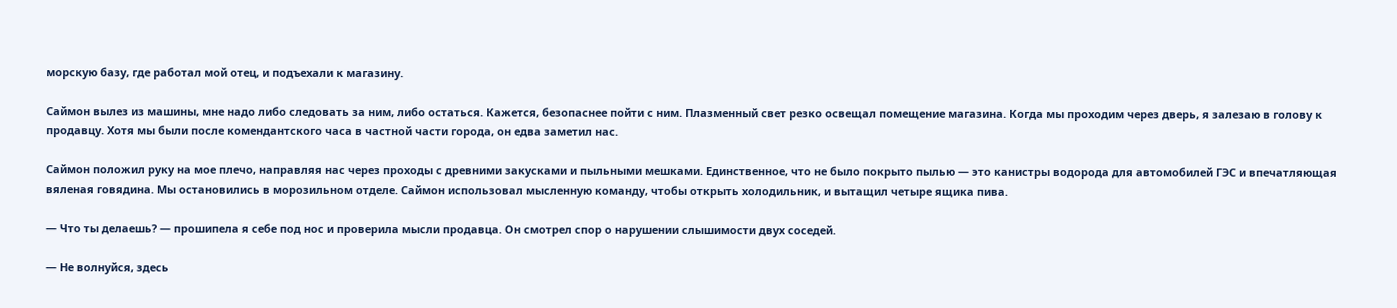морскую базу, где работал мой отец, и подъехали к магазину.

Саймон вылез из машины, мне надо либо следовать за ним, либо остаться. Кажется, безопаснее пойти с ним. Плазменный свет резко освещал помещение магазина. Когда мы проходим через дверь, я залезаю в голову к продавцу. Хотя мы были после комендантского часа в частной части города, он едва заметил нас.

Саймон положил руку на мое плечо, направляя нас через проходы с древними закусками и пыльными мешками. Единственное, что не было покрыто пылью — это канистры водорода для автомобилей ГЭС и впечатляющая вяленая говядина. Мы остановились в морозильном отделе. Саймон использовал мысленную команду, чтобы открыть холодильник, и вытащил четыре ящика пива.

— Что ты делаешь? — прошипела я себе под нос и проверила мысли продавца. Он смотрел спор о нарушении слышимости двух соседей.

— Не волнуйся, здесь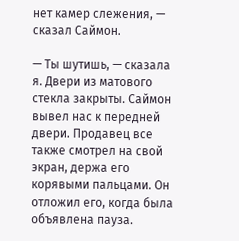нет камер слежения, — сказал Саймон.

— Ты шутишь, — сказала я. Двери из матового стекла закрыты. Саймон вывел нас к передней двери. Продавец все также смотрел на свой экран, держа его корявыми пальцами. Он отложил его, когда была объявлена пауза.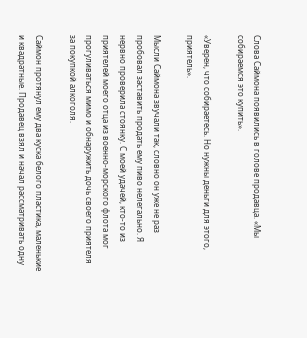Слова Саймона появились в голове продавца. «Мы собираемся это купить».

«Уверен, что собираетесь. Но нужны деньги для этого, приятель».

Мысли Саймона звучали так, словно он уже не раз пробовал заставить продать ему пиво нелегально. Я нервно проверила стоянку. С моей удачей, кто-то из приятелей моего отца из военно-морского флота мог прогуливаться мимо и обнаружить дочь своего приятеля за покупкой алкоголя.

Саймон протянул ему два куска белого пластика, маленькие и квадратные. Продавец взял и начал рассматривать одну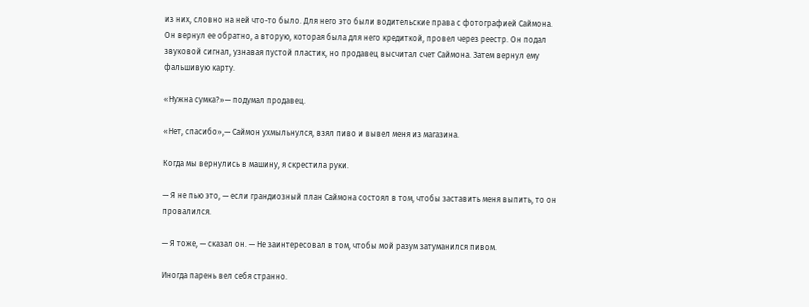из них, словно на ней что-то было. Для него это были водительские права с фотографией Саймона. Он вернул ее обратно, а вторую, которая была для него кредиткой, провел через реестр. Он подал звуковой сигнал, узнавая пустой пластик, но продавец высчитал счет Саймона. Затем вернул ему фальшивую карту.

«Нужна сумка?»— подумал продавец.

«Нет, спасибо»,— Саймон ухмыльнулся, взял пиво и вывел меня из магазина.

Когда мы вернулись в машину, я скрестила руки.

— Я не пью это, — если грандиозный план Саймона состоял в том, чтобы заставить меня выпить, то он провалился.

— Я тоже, — сказал он. — Не заинтересовал в том, чтобы мой разум затуманился пивом.

Иногда парень вел себя странно.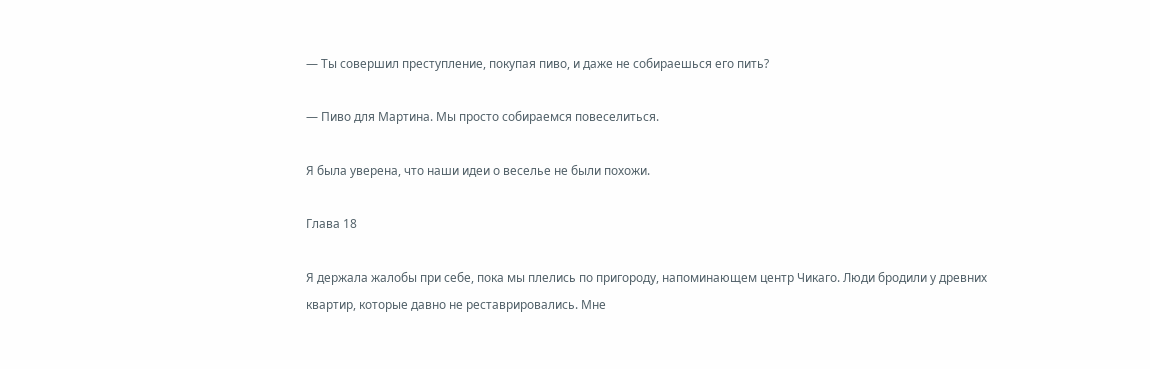— Ты совершил преступление, покупая пиво, и даже не собираешься его пить?

— Пиво для Мартина. Мы просто собираемся повеселиться.

Я была уверена, что наши идеи о веселье не были похожи.

Глава 18

Я держала жалобы при себе, пока мы плелись по пригороду, напоминающем центр Чикаго. Люди бродили у древних квартир, которые давно не реставрировались. Мне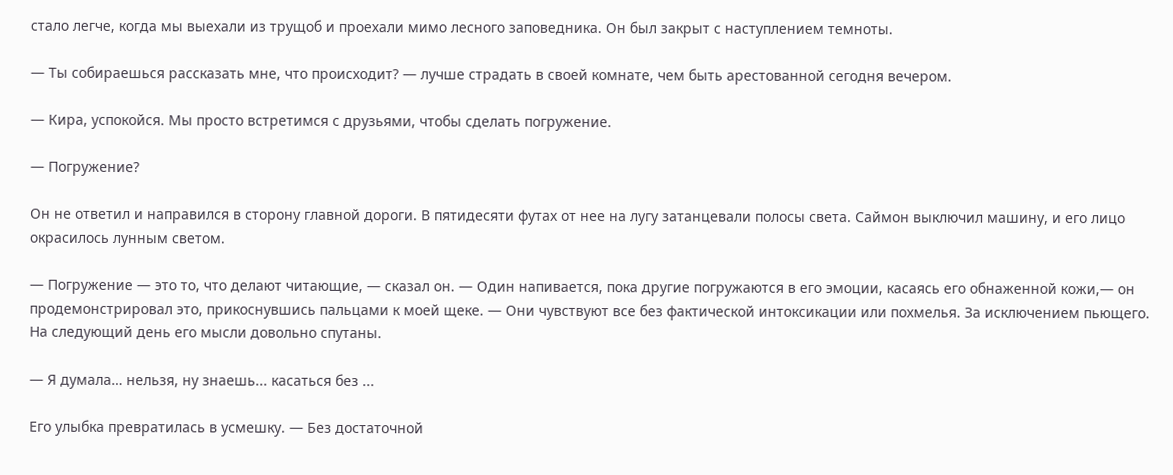стало легче, когда мы выехали из трущоб и проехали мимо лесного заповедника. Он был закрыт с наступлением темноты.

— Ты собираешься рассказать мне, что происходит? — лучше страдать в своей комнате, чем быть арестованной сегодня вечером.

— Кира, успокойся. Мы просто встретимся с друзьями, чтобы сделать погружение.

— Погружение?

Он не ответил и направился в сторону главной дороги. В пятидесяти футах от нее на лугу затанцевали полосы света. Саймон выключил машину, и его лицо окрасилось лунным светом.

— Погружение — это то, что делают читающие, — сказал он. — Один напивается, пока другие погружаются в его эмоции, касаясь его обнаженной кожи,— он продемонстрировал это, прикоснувшись пальцами к моей щеке. — Они чувствуют все без фактической интоксикации или похмелья. За исключением пьющего. На следующий день его мысли довольно спутаны.

— Я думала… нельзя, ну знаешь... касаться без ...

Его улыбка превратилась в усмешку. — Без достаточной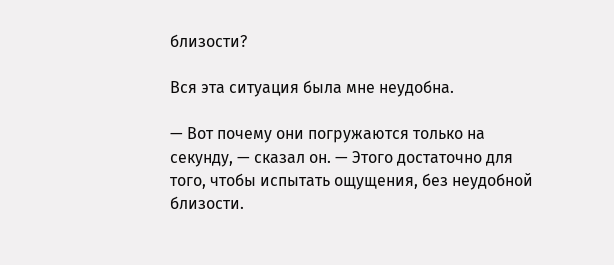близости?

Вся эта ситуация была мне неудобна.

— Вот почему они погружаются только на секунду, — сказал он. — Этого достаточно для того, чтобы испытать ощущения, без неудобной близости.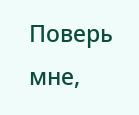Поверь мне,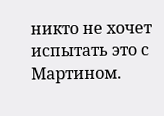никто не хочет испытать это с Мартином.